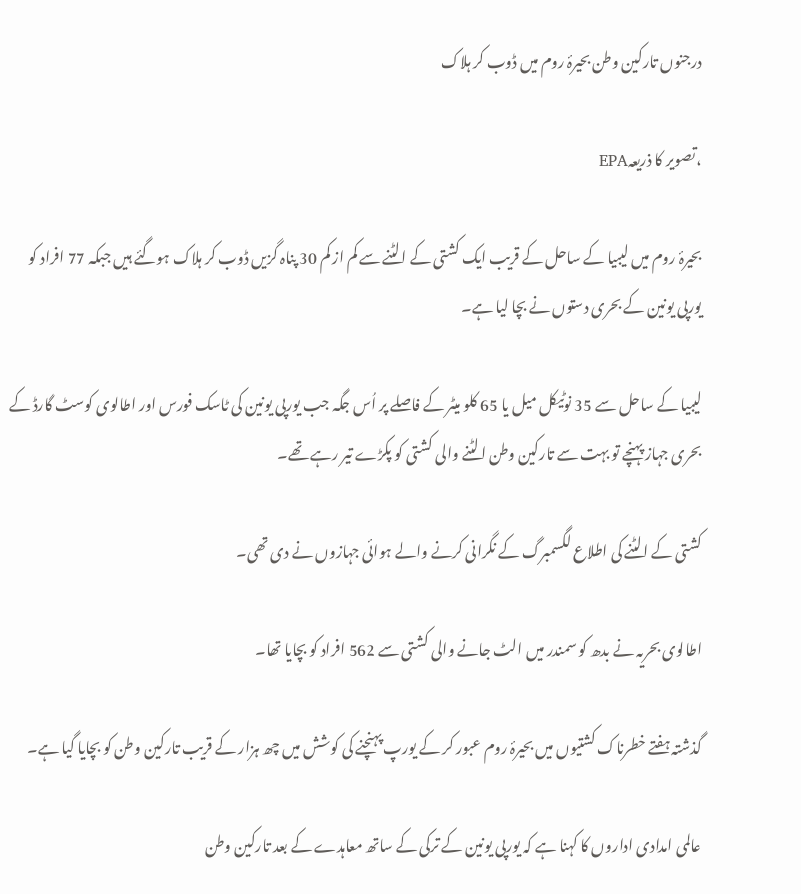درجنوں تارکین وطن بحیرۂ روم میں ڈوب کر ہلاک

،تصویر کا ذریعہEPA

بحیرۂ روم میں لیبیا کے ساحل کے قریب ایک کشتی کے الٹنے سے کم از کم 30 پناہ گزیں ڈوب کر ہلاک ہوگئے ہیں جبکہ 77 افراد کو یورپی یونین کے بحری دستوں نے بچا لیا ہے۔

لیبیا کے ساحل سے 35 نوٹیکل میل یا 65 کلو میٹر کے فاصلے پر اُس جگہ جب یورپی یونین کی ٹاسک فورس اور اطالوی کوسٹ گارڈ کے بحری جہاز پہنچے تو بہت سے تارکین وطن الٹنے والی کشتی کو پکڑے تیر رہے تھے۔

کشتی کے الٹنے کی اطلاع لگسمبرگ کے نگرانی کرنے والے ہوائی جہازوں نے دی تھی۔

اطالوی بحریہ نے بدھ کو سمندر میں الٹ جانے والی کشتی سے 562 افراد کو بچایا تھا۔

گذشتہ ہفتے خطرناک کشتیوں میں بحیرۂ روم عبور کر کے یورپ پہنچنے کی کوشش میں چھ ہزار کے قریب تارکین وطن کو بچایا گیا ہے۔

عالمی امدادی اداروں کا کہنا ہے کہ یورپی یونین کے ترکی کے ساتھ معاہدے کے بعد تارکین وطن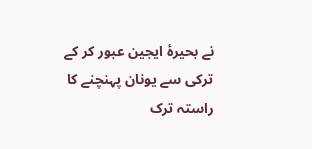نے بحیرۂ ایجین عبور کر کے ترکی سے یونان پہنچنے کا راستہ ترک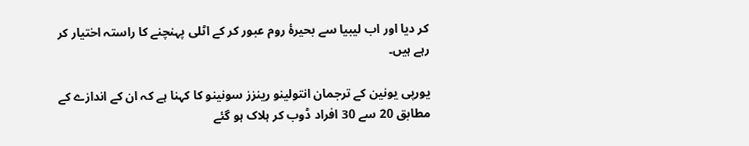کر دیا اور اب لیبیا سے بحیرۂ روم عبور کر کے اٹلی پہنچنے کا راستہ اختیار کر رہے ہیں۔

یورپی یونین کے ترجمان انتولینو رینزز سونینو کا کہنا ہے کہ ان کے اندازے کے مطابق 20 سے 30 افراد ڈوب کر ہلاک ہو گئے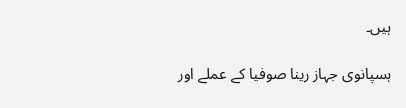ہیں۔

ہسپانوی جہاز رینا صوفیا کے عملے اور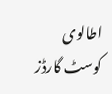اطالوی کوسٹ گارڈز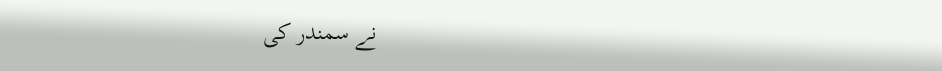نے سمندر کی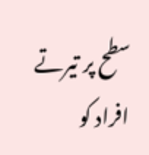سطح پر تیرتے افراد کو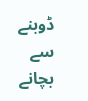ڈوبنے سے بچانے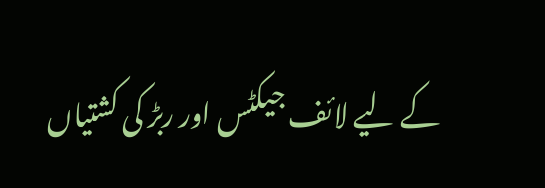کے لیے لائف جیکٹس اور ربڑ کی کشتیاں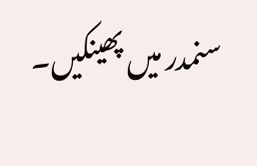سنمدر میں پھینکیں۔